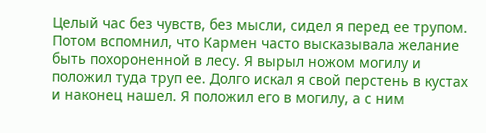Целый час без чувств, без мысли, сидел я перед ее трупом. Потом вспомнил, что Кармен часто высказывала желание быть похороненной в лесу. Я вырыл ножом могилу и положил туда труп ее. Долго искал я свой перстень в кустах и наконец нашел. Я положил его в могилу, а с ним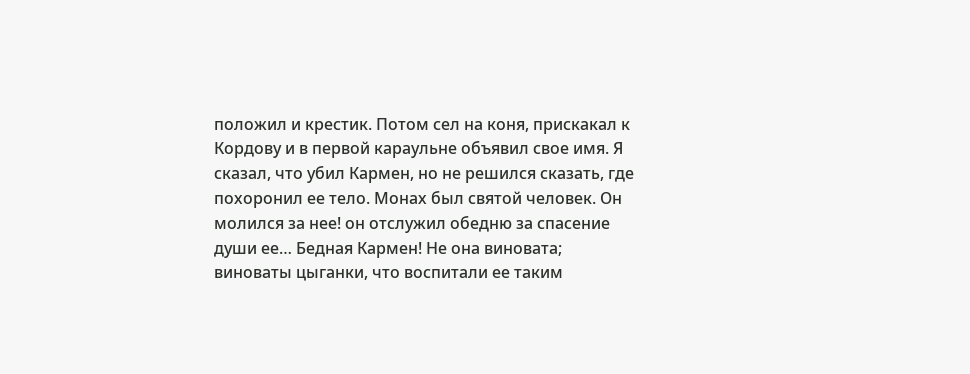положил и крестик. Потом сел на коня, прискакал к Кордову и в первой караульне объявил свое имя. Я сказал, что убил Кармен, но не решился сказать, где похоронил ее тело. Монах был святой человек. Он молился за нее! он отслужил обедню за спасение души ее… Бедная Кармен! Не она виновата; виноваты цыганки, что воспитали ее таким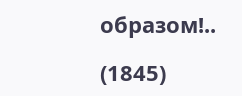образом!..

(1845)